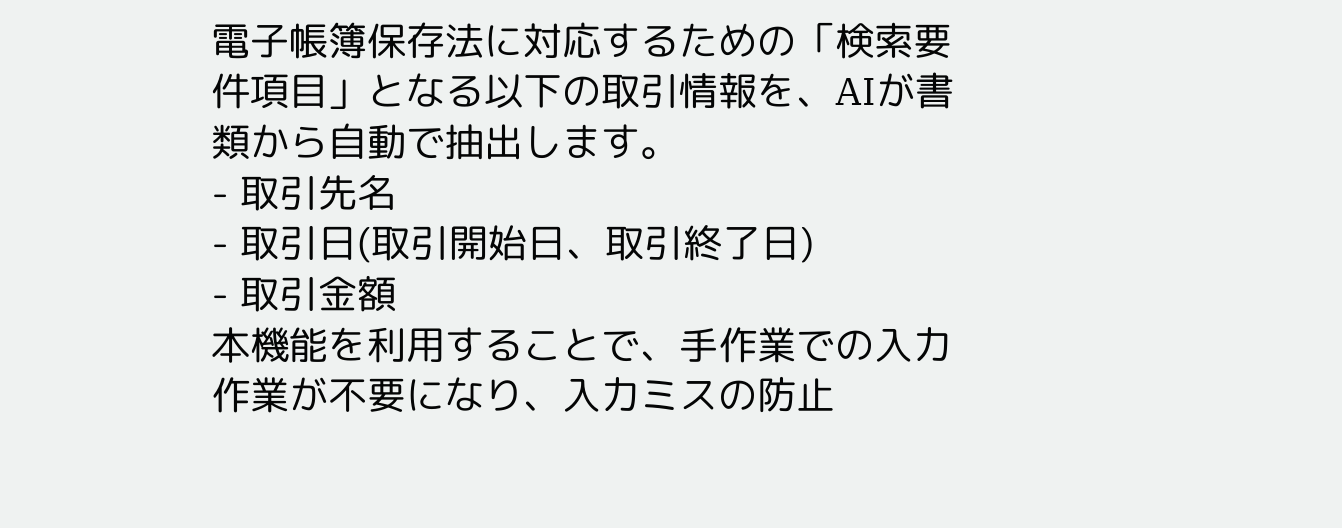電子帳簿保存法に対応するための「検索要件項目」となる以下の取引情報を、AIが書類から自動で抽出します。
- 取引先名
- 取引日(取引開始日、取引終了日)
- 取引金額
本機能を利用することで、手作業での入力作業が不要になり、入力ミスの防止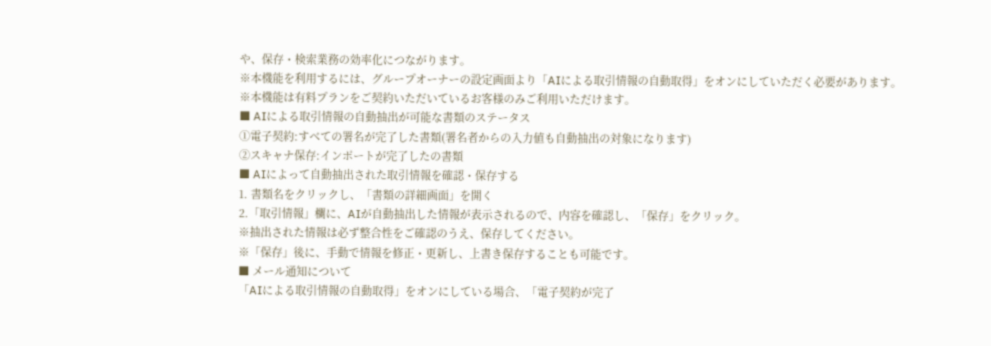や、保存・検索業務の効率化につながります。
※本機能を利用するには、グループオーナーの設定画面より「AIによる取引情報の自動取得」をオンにしていただく必要があります。
※本機能は有料プランをご契約いただいているお客様のみご利用いただけます。
■ AIによる取引情報の自動抽出が可能な書類のステータス
①電子契約:すべての署名が完了した書類(署名者からの入力値も自動抽出の対象になります)
②スキャナ保存:インポートが完了したの書類
■ AIによって自動抽出された取引情報を確認・保存する
1. 書類名をクリックし、「書類の詳細画面」を開く
2.「取引情報」欄に、AIが自動抽出した情報が表示されるので、内容を確認し、「保存」をクリック。
※抽出された情報は必ず整合性をご確認のうえ、保存してください。
※「保存」後に、手動で情報を修正・更新し、上書き保存することも可能です。
■ メール通知について
「AIによる取引情報の自動取得」をオンにしている場合、「電子契約が完了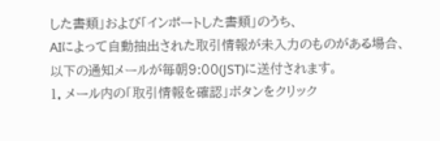した書類」および「インポートした書類」のうち、
AIによって自動抽出された取引情報が未入力のものがある場合、以下の通知メールが毎朝9:00(JST)に送付されます。
1. メール内の「取引情報を確認」ボタンをクリック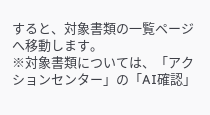すると、対象書類の一覧ページへ移動します。
※対象書類については、「アクションセンター」の「AI確認」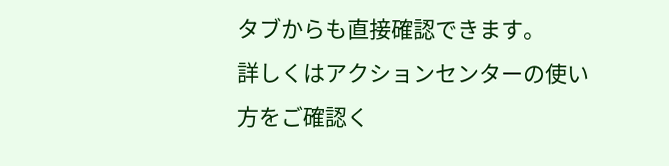タブからも直接確認できます。
詳しくはアクションセンターの使い方をご確認く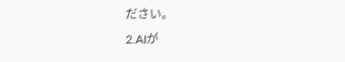ださい。
2.AIが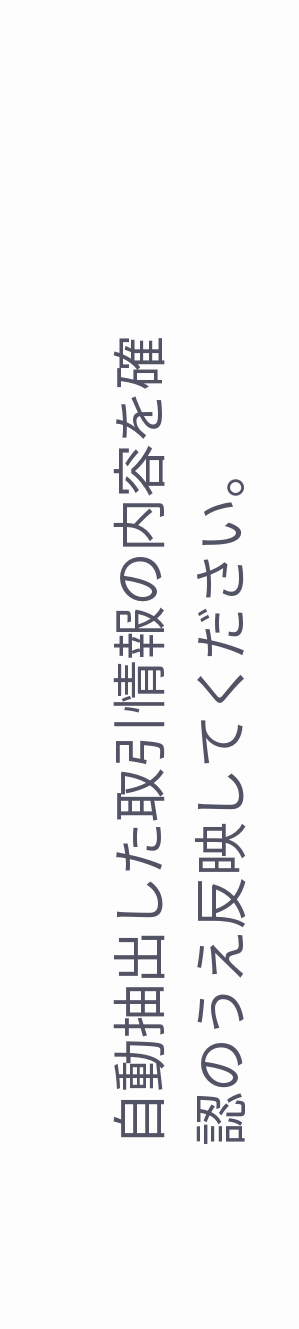自動抽出した取引情報の内容を確認のうえ反映してください。